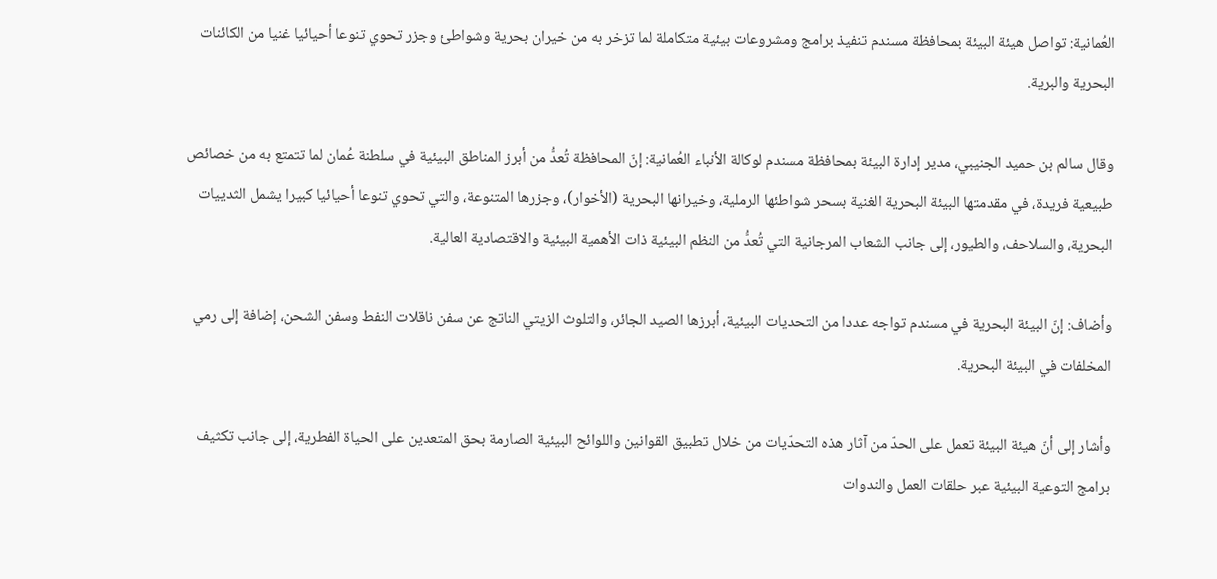العُمانية: تواصل هيئة البيئة بمحافظة مسندم تنفيذ برامج ومشروعات بيئية متكاملة لما تزخر به من خيران بحرية وشواطئ وجزر تحوي تنوعا أحيائيا غنيا من الكائنات البحرية والبرية.

وقال سالم بن حميد الجنيبي، مدير إدارة البيئة بمحافظة مسندم لوكالة الأنباء العُمانية: إنّ المحافظة تُعدُّ من أبرز المناطق البيئية في سلطنة عُمان لما تتمتع به من خصائص طبيعية فريدة، في مقدمتها البيئة البحرية الغنية بسحر شواطئها الرملية، وخيرانها البحرية (الأخوار)، وجزرها المتنوعة، والتي تحوي تنوعا أحيائيا كبيرا يشمل الثدييات البحرية، والسلاحف، والطيور، إلى جانب الشعاب المرجانية التي تُعدُّ من النظم البيئية ذات الأهمية البيئية والاقتصادية العالية.

وأضاف: إنّ البيئة البحرية في مسندم تواجه عددا من التحديات البيئية، أبرزها الصيد الجائر، والتلوث الزيتي الناتج عن سفن ناقلات النفط وسفن الشحن، إضافة إلى رمي المخلفات في البيئة البحرية.

وأشار إلى أنّ هيئة البيئة تعمل على الحدّ من آثار هذه التحدّيات من خلال تطبيق القوانين واللوائح البيئية الصارمة بحق المتعدين على الحياة الفطرية، إلى جانب تكثيف برامج التوعية البيئية عبر حلقات العمل والندوات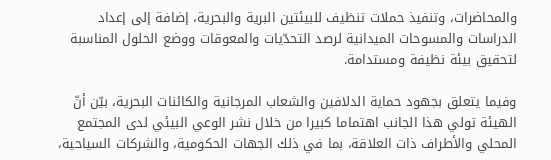والمحاضرات، وتنفيذ حملات تنظيف للبيئتين البرية والبحرية، إضافة إلى إعداد الدراسات والمسوحات الميدانية لرصد التحدّيات والمعوقات ووضع الحلول المناسبة لتحقيق بيئة نظيفة ومستدامة.

وفيما يتعلق بجهود حماية الدلافين والشعاب المرجانية والكائنات البحرية، بيّن أنّ الهيئة تولي هذا الجانب اهتماما كبيرا من خلال نشر الوعي البيئي لدى المجتمع المحلي والأطراف ذات العلاقة، بما في ذلك الجهات الحكومية، والشركات السياحية،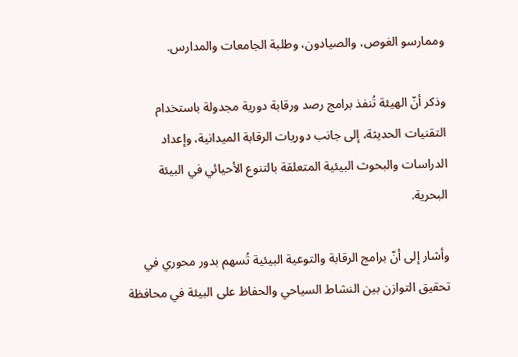وممارسو الغوص، والصيادون، وطلبة الجامعات والمدارس.

وذكر أنّ الهيئة تُنفذ برامج رصد ورقابة دورية مجدولة باستخدام التقنيات الحديثة، إلى جانب دوريات الرقابة الميدانية، وإعداد الدراسات والبحوث البيئية المتعلقة بالتنوع الأحيائي في البيئة البحرية.

وأشار إلى أنّ برامج الرقابة والتوعية البيئية تُسهم بدور محوري في تحقيق التوازن بين النشاط السياحي والحفاظ على البيئة في محافظة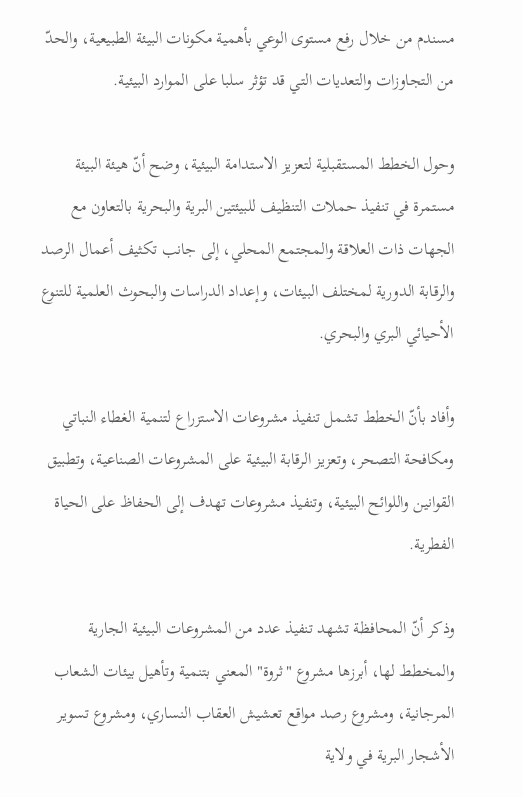مسندم من خلال رفع مستوى الوعي بأهمية مكونات البيئة الطبيعية، والحدّ من التجاوزات والتعديات التي قد تؤثر سلبا على الموارد البيئية.

وحول الخطط المستقبلية لتعزيز الاستدامة البيئية، وضح أنّ هيئة البيئة مستمرة في تنفيذ حملات التنظيف للبيئتين البرية والبحرية بالتعاون مع الجهات ذات العلاقة والمجتمع المحلي، إلى جانب تكثيف أعمال الرصد والرقابة الدورية لمختلف البيئات، وإعداد الدراسات والبحوث العلمية للتنوع الأحيائي البري والبحري.

وأفاد بأنّ الخطط تشمل تنفيذ مشروعات الاستزراع لتنمية الغطاء النباتي ومكافحة التصحر، وتعزيز الرقابة البيئية على المشروعات الصناعية، وتطبيق القوانين واللوائح البيئية، وتنفيذ مشروعات تهدف إلى الحفاظ على الحياة الفطرية.

وذكر أنّ المحافظة تشهد تنفيذ عدد من المشروعات البيئية الجارية والمخطط لها، أبرزها مشروع "ثروة" المعني بتنمية وتأهيل بيئات الشعاب المرجانية، ومشروع رصد مواقع تعشيش العقاب النساري، ومشروع تسوير الأشجار البرية في ولاية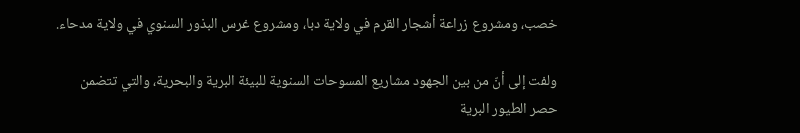خصب، ومشروع زراعة أشجار القرم في ولاية دبا، ومشروع غرس البذور السنوي في ولاية مدحاء.

ولفت إلى أنّ من بين الجهود مشاريع المسوحات السنوية للبيئة البرية والبحرية، والتي تتضمن حصر الطيور البرية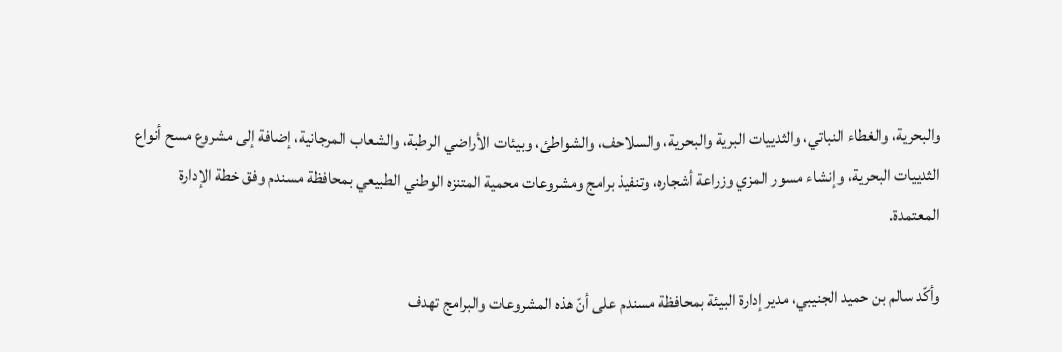والبحرية، والغطاء النباتي، والثدييات البرية والبحرية، والسلاحف، والشواطئ، وبيئات الأراضي الرطبة، والشعاب المرجانية، إضافة إلى مشروع مسح أنواع الثدييات البحرية، وإنشاء مسور المزي وزراعة أشجاره، وتنفيذ برامج ومشروعات محمية المتنزه الوطني الطبيعي بمحافظة مسندم وفق خطة الإدارة المعتمدة.

وأكّد سالم بن حميد الجنيبي، مدير إدارة البيئة بمحافظة مسندم على أنّ هذه المشروعات والبرامج تهدف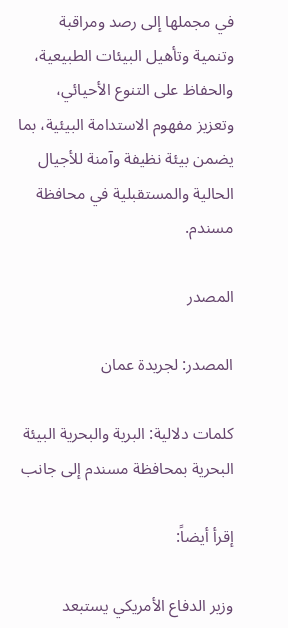في مجملها إلى رصد ومراقبة وتنمية وتأهيل البيئات الطبيعية، والحفاظ على التنوع الأحيائي، وتعزيز مفهوم الاستدامة البيئية، بما يضمن بيئة نظيفة وآمنة للأجيال الحالية والمستقبلية في محافظة مسندم.

المصدر

المصدر: لجريدة عمان

كلمات دلالية: البریة والبحریة البیئة البحریة بمحافظة مسندم إلى جانب

إقرأ أيضاً:

وزير الدفاع الأمريكي يستبعد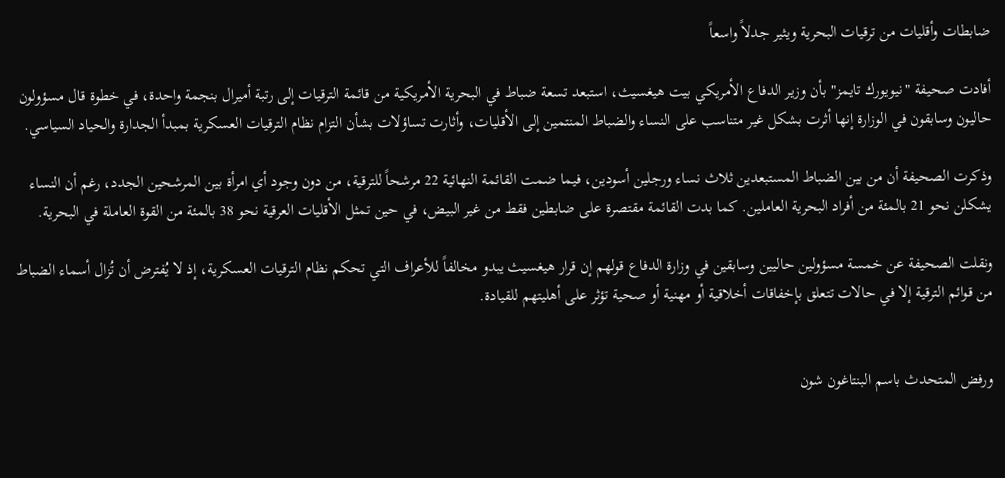ضابطات وأقليات من ترقيات البحرية ويثير جدلاً واسعاً

أفادت صحيفة "نيويورك تايمز" بأن وزير الدفاع الأمريكي بيت هيغسيث، استبعد تسعة ضباط في البحرية الأمريكية من قائمة الترقيات إلى رتبة أميرال بنجمة واحدة، في خطوة قال مسؤولون حاليون وسابقون في الوزارة إنها أثرت بشكل غير متناسب على النساء والضباط المنتمين إلى الأقليات، وأثارت تساؤلات بشأن التزام نظام الترقيات العسكرية بمبدأ الجدارة والحياد السياسي.

وذكرت الصحيفة أن من بين الضباط المستبعدين ثلاث نساء ورجلين أسودين، فيما ضمت القائمة النهائية 22 مرشحاً للترقية، من دون وجود أي امرأة بين المرشحين الجدد، رغم أن النساء يشكلن نحو 21 بالمئة من أفراد البحرية العاملين. كما بدت القائمة مقتصرة على ضابطين فقط من غير البيض، في حين تمثل الأقليات العرقية نحو 38 بالمئة من القوة العاملة في البحرية.

ونقلت الصحيفة عن خمسة مسؤولين حاليين وسابقين في وزارة الدفاع قولهم إن قرار هيغسيث يبدو مخالفاً للأعراف التي تحكم نظام الترقيات العسكرية، إذ لا يُفترض أن تُزال أسماء الضباط من قوائم الترقية إلا في حالات تتعلق بإخفاقات أخلاقية أو مهنية أو صحية تؤثر على أهليتهم للقيادة.


ورفض المتحدث باسم البنتاغون شون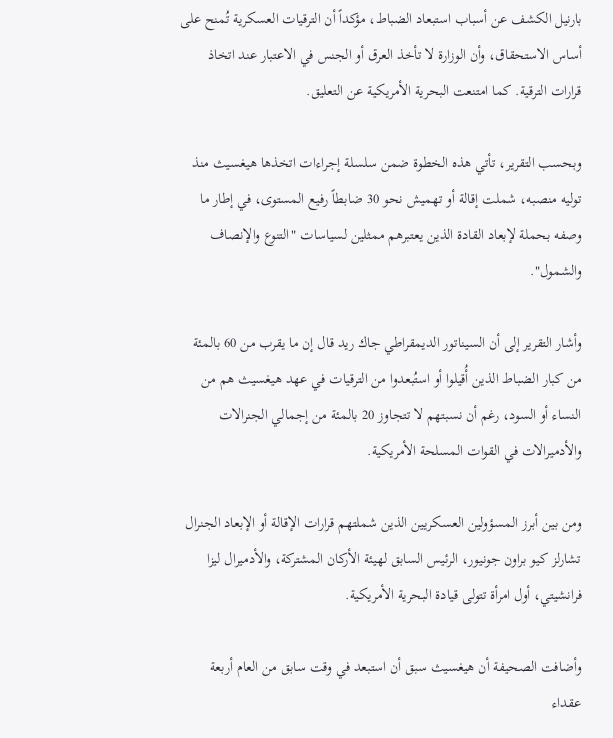بارنيل الكشف عن أسباب استبعاد الضباط، مؤكداً أن الترقيات العسكرية تُمنح على أساس الاستحقاق، وأن الوزارة لا تأخذ العرق أو الجنس في الاعتبار عند اتخاذ قرارات الترقية. كما امتنعت البحرية الأمريكية عن التعليق.

وبحسب التقرير، تأتي هذه الخطوة ضمن سلسلة إجراءات اتخذها هيغسيث منذ توليه منصبه، شملت إقالة أو تهميش نحو 30 ضابطاً رفيع المستوى، في إطار ما وصفه بحملة لإبعاد القادة الذين يعتبرهم ممثلين لسياسات "التنوع والإنصاف والشمول".

وأشار التقرير إلى أن السيناتور الديمقراطي جاك ريد قال إن ما يقرب من 60 بالمئة من كبار الضباط الذين أُقيلوا أو استُبعدوا من الترقيات في عهد هيغسيث هم من النساء أو السود، رغم أن نسبتهم لا تتجاوز 20 بالمئة من إجمالي الجنرالات والأدميرالات في القوات المسلحة الأمريكية.

ومن بين أبرز المسؤولين العسكريين الذين شملتهم قرارات الإقالة أو الإبعاد الجنرال تشارلز كيو براون جونيور، الرئيس السابق لهيئة الأركان المشتركة، والأدميرال ليزا فرانشيتي، أول امرأة تتولى قيادة البحرية الأمريكية.

وأضافت الصحيفة أن هيغسيث سبق أن استبعد في وقت سابق من العام أربعة عقداء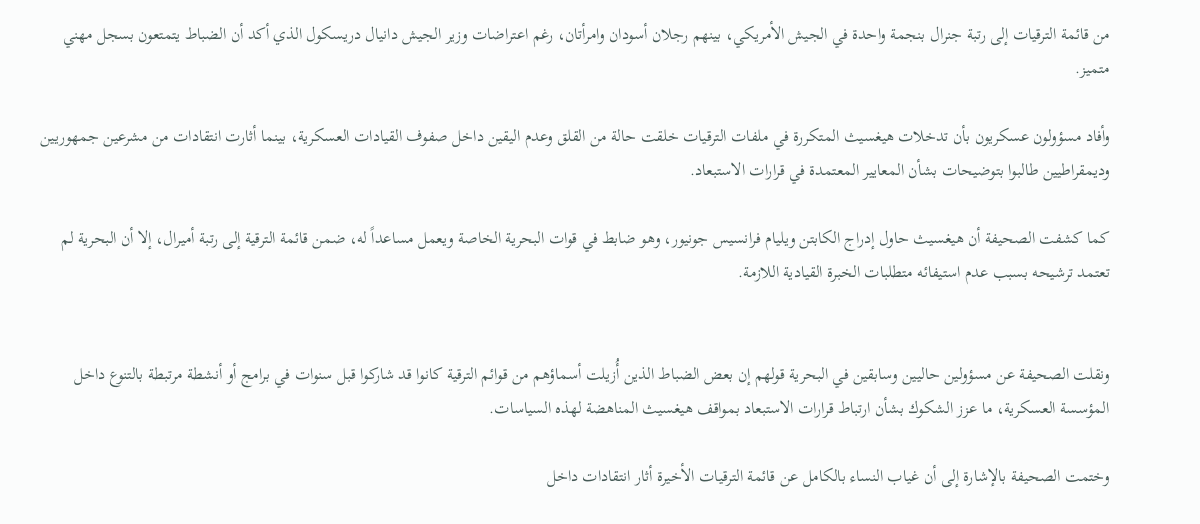من قائمة الترقيات إلى رتبة جنرال بنجمة واحدة في الجيش الأمريكي، بينهم رجلان أسودان وامرأتان، رغم اعتراضات وزير الجيش دانيال دريسكول الذي أكد أن الضباط يتمتعون بسجل مهني متميز.

وأفاد مسؤولون عسكريون بأن تدخلات هيغسيث المتكررة في ملفات الترقيات خلقت حالة من القلق وعدم اليقين داخل صفوف القيادات العسكرية، بينما أثارت انتقادات من مشرعين جمهوريين وديمقراطيين طالبوا بتوضيحات بشأن المعايير المعتمدة في قرارات الاستبعاد.

كما كشفت الصحيفة أن هيغسيث حاول إدراج الكابتن ويليام فرانسيس جونيور، وهو ضابط في قوات البحرية الخاصة ويعمل مساعداً له، ضمن قائمة الترقية إلى رتبة أميرال، إلا أن البحرية لم تعتمد ترشيحه بسبب عدم استيفائه متطلبات الخبرة القيادية اللازمة.


ونقلت الصحيفة عن مسؤولين حاليين وسابقين في البحرية قولهم إن بعض الضباط الذين أُزيلت أسماؤهم من قوائم الترقية كانوا قد شاركوا قبل سنوات في برامج أو أنشطة مرتبطة بالتنوع داخل المؤسسة العسكرية، ما عزز الشكوك بشأن ارتباط قرارات الاستبعاد بمواقف هيغسيث المناهضة لهذه السياسات.

وختمت الصحيفة بالإشارة إلى أن غياب النساء بالكامل عن قائمة الترقيات الأخيرة أثار انتقادات داخل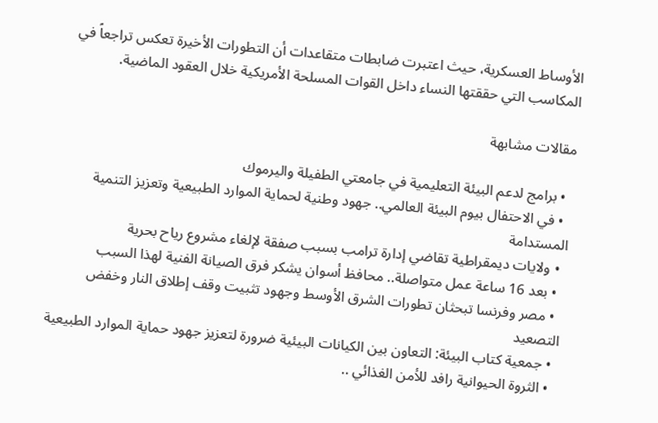الأوساط العسكرية، حيث اعتبرت ضابطات متقاعدات أن التطورات الأخيرة تعكس تراجعاً في المكاسب التي حققتها النساء داخل القوات المسلحة الأمريكية خلال العقود الماضية.

مقالات مشابهة

  • برامج لدعم البيئة التعليمية في جامعتي الطفيلة واليرموك
  • في الاحتفال بيوم البيئة العالمي.. جهود وطنية لحماية الموارد الطبيعية وتعزيز التنمية المستدامة
  • ولايات ديمقراطية تقاضي إدارة ترامب بسبب صفقة لإلغاء مشروع رياح بحرية
  • بعد 16 ساعة عمل متواصلة.. محافظ أسوان يشكر فرق الصيانة الفنية لهذا السبب
  • مصر وفرنسا تبحثان تطورات الشرق الأوسط وجهود تثبيت وقف إطلاق النار وخفض التصعيد
  • جمعية كتاب البيئة: التعاون بين الكيانات البيئية ضرورة لتعزيز جهود حماية الموارد الطبيعية
  • الثروة الحيوانية رافد للأمن الغذائي ..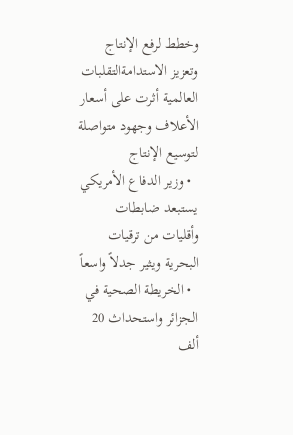وخطط لرفع الإنتاج وتعزيز الاستدامةالتقلبات العالمية أثرت على أسعار الأعلاف وجهود متواصلة لتوسيع الإنتاج
  • وزير الدفاع الأمريكي يستبعد ضابطات وأقليات من ترقيات البحرية ويثير جدلاً واسعاً
  • الخريطة الصحية في الجزائر واستحداث 20 ألف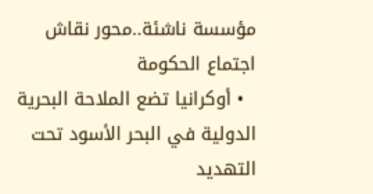مؤسسة ناشئة..محور نقاش اجتماع الحكومة
  • أوكرانيا تضع الملاحة البحرية الدولية في البحر الأسود تحت التهديد